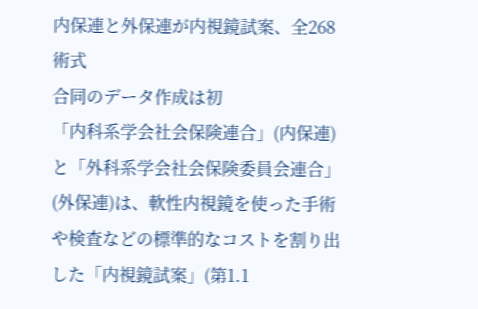内保連と外保連が内視鏡試案、全268術式
合同のデータ作成は初
「内科系学会社会保険連合」(内保連)と「外科系学会社会保険委員会連合」(外保連)は、軟性内視鏡を使った手術や検査などの標準的なコストを割り出した「内視鏡試案」(第1.1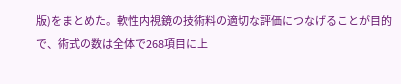版)をまとめた。軟性内視鏡の技術料の適切な評価につなげることが目的で、術式の数は全体で268項目に上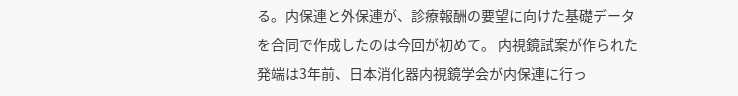る。内保連と外保連が、診療報酬の要望に向けた基礎データを合同で作成したのは今回が初めて。 内視鏡試案が作られた発端は3年前、日本消化器内視鏡学会が内保連に行っ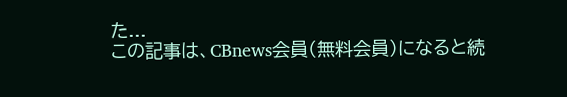た...
この記事は、CBnews会員(無料会員)になると続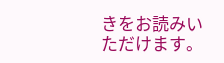きをお読みいただけます。